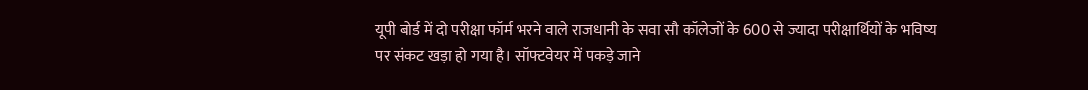यूपी बोर्ड में दो परीक्षा फॉर्म भरने वाले राजधानी के सवा सौ कॉलेजों के 600 से ज्यादा परीक्षार्थियों के भविष्य पर संकट खड़ा हो गया है। सॉफ्टवेयर में पकड़े जाने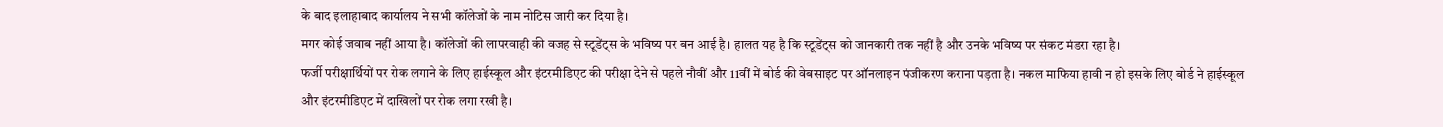के बाद इलाहाबाद कार्यालय ने सभी कॉलेजों के नाम नोटिस जारी कर दिया है।
मगर कोई जवाब नहीं आया है। कॉलेजों की लापरवाही की वजह से स्टूडेंट्स के भविष्य पर बन आई है। हालत यह है कि स्टूडेंट्स को जानकारी तक नहीं है और उनके भविष्य पर संकट मंडरा रहा है।
फर्जी परीक्षार्थियों पर रोक लगाने के लिए हाईस्कूल और इंटरमीडिएट की परीक्षा देने से पहले नौवीं और 11वीं में बोर्ड की वेबसाइट पर ऑनलाइन पंजीकरण कराना पड़ता है। नकल माफिया हावी न हो इसके लिए बोर्ड ने हाईस्कूल और इंटरमीडिएट में दाखिलों पर रोक लगा रखी है।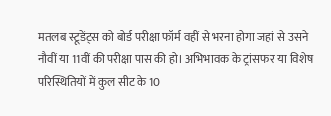मतलब स्टूडेंट्स को बोर्ड परीक्षा फॉर्म वहीं से भरना होगा जहां से उसने नौवीं या 11वीं की परीक्षा पास की हो। अभिभावक के ट्रांसफर या विशेष परिस्थितियों में कुल सीट के 10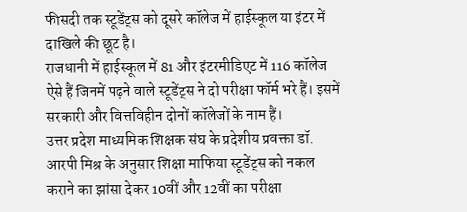फीसदी तक स्टूडेंट्स को दूसरे कॉलेज में हाईस्कूल या इंटर में दाखिले की छूट है।
राजधानी में हाईस्कूल में 81 और इंटरमीडिएट में 116 कॉलेज ऐसे हैं जिनमें पढ़ने वाले स्टूडेंट्स ने दो परीक्षा फॉर्म भरे हैं। इसमें सरकारी और वित्तविहीन दोनों कॉलेजों के नाम हैं।
उत्तर प्रदेश माध्यमिक शिक्षक संघ के प्रदेशीय प्रवक्ता डॉ. आरपी मिश्र के अनुसार शिक्षा माफिया स्टूडेंट्स को नकल कराने का झांसा देकर 10वीं और 12वीं का परीक्षा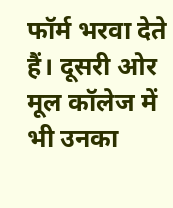फॉर्म भरवा देते हैं। दूसरी ओर मूल कॉलेज में भी उनका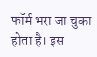फॉर्म भरा जा चुका होता है। इस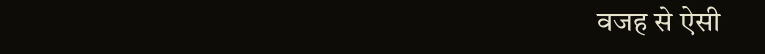वजह से ऐसी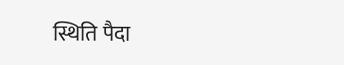स्थिति पैदा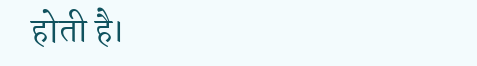होती है।